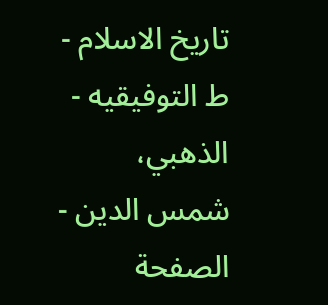تاريخ الاسلام - ط التوفيقيه - الذهبي، شمس الدين - الصفحة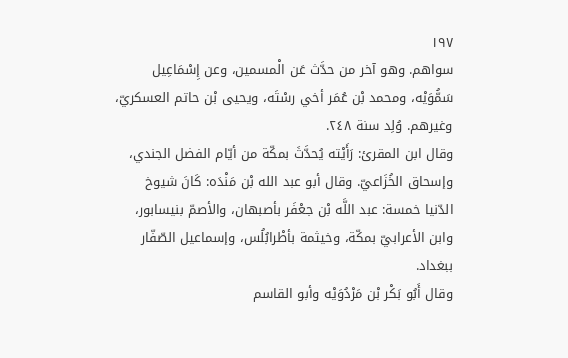١٩٧
سواهم. وهو آخر من حدَّث عَن الْمسمين، وعن إِسْمَاعِيل سَمُّوَيْه، ومحمد بْن عُمَر أخي رسْتَه، ويحيى بْن حاتم العسكريّ، وغيرهم. وُلِد سنة ٢٤٨.
وقال ابن المقرئ: رَأَيْته يُحدَّثَ بمكّة من أيّام الفضل الجندي، وإسحاق الخُزَاعيّ. وقال أبو عبد الله بْن مَنْدَه: كَانَ شيوخ الدّنيا خمسة: عبد اللَّه بْن جعْفَر بأصبهان، والأصمّ بنيسابور، وابن الأعرابيّ بمكّة، وخيثمة بأطْرابُلُس، وإسماعيل الصّفّار ببغداد.
وقال أَبُو بَكْر بْن مَرْدُوَيْه وأبو القاسم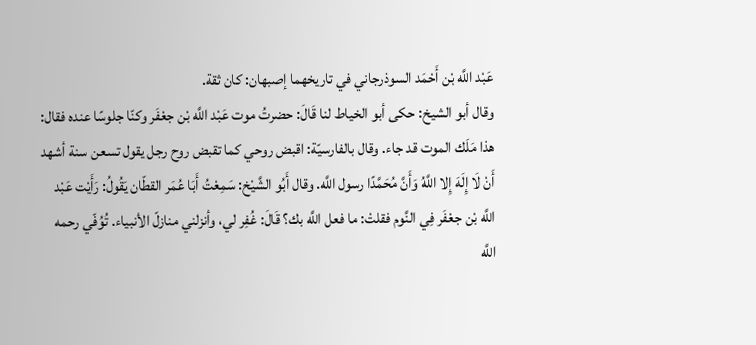عَبْد اللَّه بْن أَحْمَد السوذرجاني في تاريخهما إصبهان: كان ثقة.
وقال أبو الشيخ: حكى أبو الخياط لنا قَالَ: حضرتُ موت عَبْد اللَّه بْن جعْفَر وكنّا جلوسًا عنده فقال: هذا مَلَك الموت قد جاء. وقال بالفارسيّة: اقبض روحي كما تقبض روح رجل يقول تسعن سنة أشهد أَنْ لَا إِلَهَ إِلا اللَّهُ وَأَنَّ مُحَمَّدًا رسول اللَّه. وقال أَبُو الشَّيْخ: سَمِعْتُ أَبَا عُمَر القطّان يَقُولُ: رَأَيْت عَبْد اللَّه بْن جعْفَر فِي النَّوم فقلتْ: ما فعل اللَّه بك؟ قَالَ: غُفِر لي، وأنزلني منازلّ الأنبياء. تُوُفّي رحمه اللَّه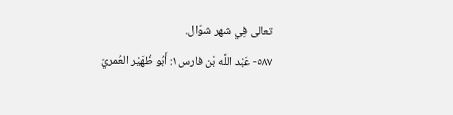تعالى فِي شهر شوّال.
٥٨٧- عَبْد اللَّه بْن فارس١: أَبُو ظُهَيْر العُمريّ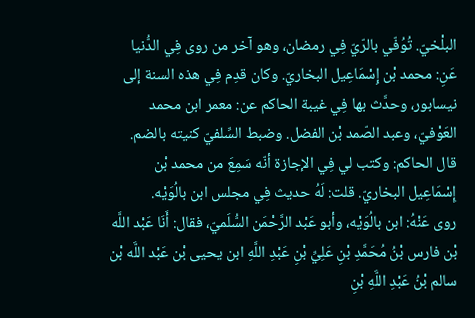البلْخيّ. تُوُفّي بالرّيّ فِي رمضان، وهو آخر من روى فِي الدُّنيا عَنِ: محمد بْن إِسْمَاعِيل البخاريّ. وكان قدِم فِي هذه السنة إلى نيسابور، وحدَّث بها فِي غيبة الحاكم عن: معمر ابن محمد العَوْفيّ، وعبد الصّمد بْن الفضل. وضبط السِّلفيّ كنيته بالضم.
قال الحاكم: وكتب لي فِي الإجازة أنّه سَمِعَ من محمد بْن إِسْمَاعِيل البخاريّ. قلت: لَهُ حديث فِي مجلس ابن بالُوَيْه.
روى عَنْهُ: ابن بالُوَيْه، وأبو عَبْد الرَّحْمَن السُّلَميّ، فقال: أَنَا عَبْد اللَّه بْن فارس بْنُ مُحَمَّدِ بْنِ عَلِيِّ بْنِ عَبْدِ اللَّهِ ابن يحيى بْن عَبْد اللَّه بْن سالم بْنُ عَبْدِ اللَّهِ بْنِ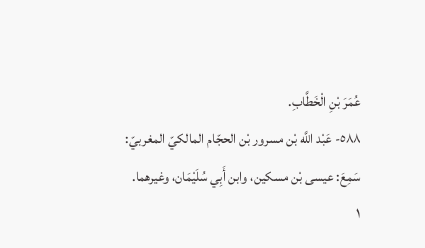عُمَرَ بْنِ الْخَطَّابِ.
٥٨٨- عَبْد اللَّه بْن مسرور بْن الحجّام المالكيّ المغربيّ: سَمِعَ: عيسى بْن مسكين، وابن أَبِي سُلَيْمَان، وغيرهما.
١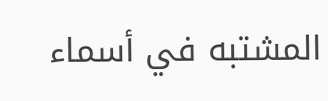المشتبه في أسماء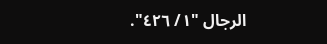الرجال "١/ ٤٢٦".